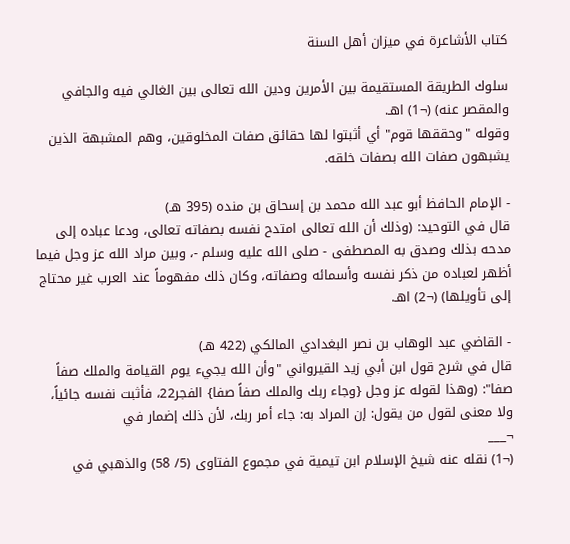كتاب الأشاعرة في ميزان أهل السنة

سلوك الطريقة المستقيمة بين الأمرين ودين الله تعالى بين الغالي فيه والجافي والمقصر عنه) (¬1) اهـ.
وقوله "وحققها قوم" أي أثبتوا لها حقائق صفات المخلوقين، وهم المشبهة الذين يشبهون صفات الله بصفات خلقه.

- الإمام الحافظ أبو عبد الله محمد بن إسحاق بن منده (395 هـ)
قال في التوحيد: (وذلك أن الله تعالى امتدح نفسه بصفاته تعالى، ودعا عباده إلى مدحه بذلك وصدق به المصطفى - صلى الله عليه وسلم -، وبين مراد الله عز وجل فيما أظهر لعباده من ذكر نفسه وأسمائه وصفاته، وكان ذلك مفهوماً عند العرب غير محتاج إلى تأويلها) (¬2) اهـ.

- القاضي عبد الوهاب بن نصر البغدادي المالكي (422 هـ)
قال في شرح قول ابن أبي زيد القيرواني "وأن الله يجيء يوم القيامة والملك صفاً صفا": (وهذا لقوله عز وجل {وجاء ربك والملك صفاً صفا} الفجر22، فأثبت نفسه جائياً، ولا معنى لقول من يقول: إن المراد به: جاء أمر ربك، لأن ذلك إضمار في
¬___
(¬1) نقله عنه شيخ الإسلام ابن تيمية في مجموع الفتاوى (5/ 58) والذهبي في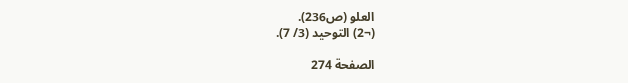العلو (ص236).
(¬2) التوحيد (3/ 7).

الصفحة 274